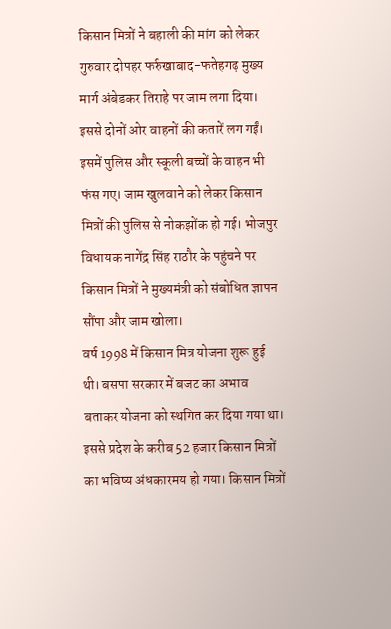किसान मित्रों ने बहाली की मांग को लेकर गुरुवार दोपहर फर्रुखाबाद-फतेहगढ़ मुख्य मार्ग अंबेडकर तिराहे पर जाम लगा दिया। इससे दोनों ओर वाहनों की कतारें लग गईं। इसमें पुलिस और स्कूली बच्चों के वाहन भी फंस गए। जाम खुलवाने को लेकर किसान मित्रों की पुलिस से नोकझोंक हो गई। भोजपुर विधायक नागेंद्र सिंह राठौर के पहुंचने पर किसान मित्रों ने मुख्यमंत्री को संबोधित ज्ञापन सौंपा और जाम खोला।
वर्ष 1998 में किसान मित्र योजना शुरू हुई थी। बसपा सरकार में बजट का अभाव बताकर योजना को स्थगित कर दिया गया था। इससे प्रदेश के करीब 52 हजार किसान मित्रों का भविष्य अंधकारमय हो गया। किसान मित्रों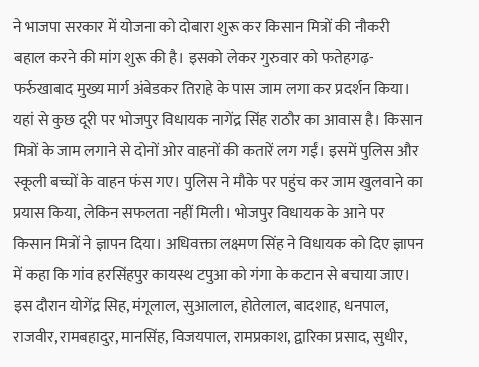ने भाजपा सरकार में योजना को दोबारा शुरू कर किसान मित्रों की नौकरी बहाल करने की मांग शुरू की है। इसको लेकर गुरुवार को फतेहगढ़-फर्रुखाबाद मुख्य मार्ग अंबेडकर तिराहे के पास जाम लगा कर प्रदर्शन किया। यहां से कुछ दूरी पर भोजपुर विधायक नागेंद्र सिंह राठौर का आवास है। किसान मित्रों के जाम लगाने से दोनों ओर वाहनों की कतारें लग गईं। इसमें पुलिस और स्कूली बच्चों के वाहन फंस गए। पुलिस ने मौके पर पहुंच कर जाम खुलवाने का प्रयास किया, लेकिन सफलता नहीं मिली। भोजपुर विधायक के आने पर किसान मित्रों ने ज्ञापन दिया। अधिवक्ता लक्ष्मण सिंह ने विधायक को दिए ज्ञापन में कहा कि गांव हरसिंहपुर कायस्थ टपुआ को गंगा के कटान से बचाया जाए।
इस दौरान योगेंद्र सिह, मंगूलाल, सुआलाल, होतेलाल, बादशाह, धनपाल, राजवीर, रामबहादुर, मानसिंह, विजयपाल, रामप्रकाश, द्वारिका प्रसाद, सुधीर,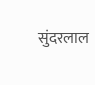सुंदरलाल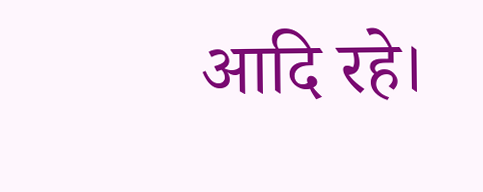आदि रहे।